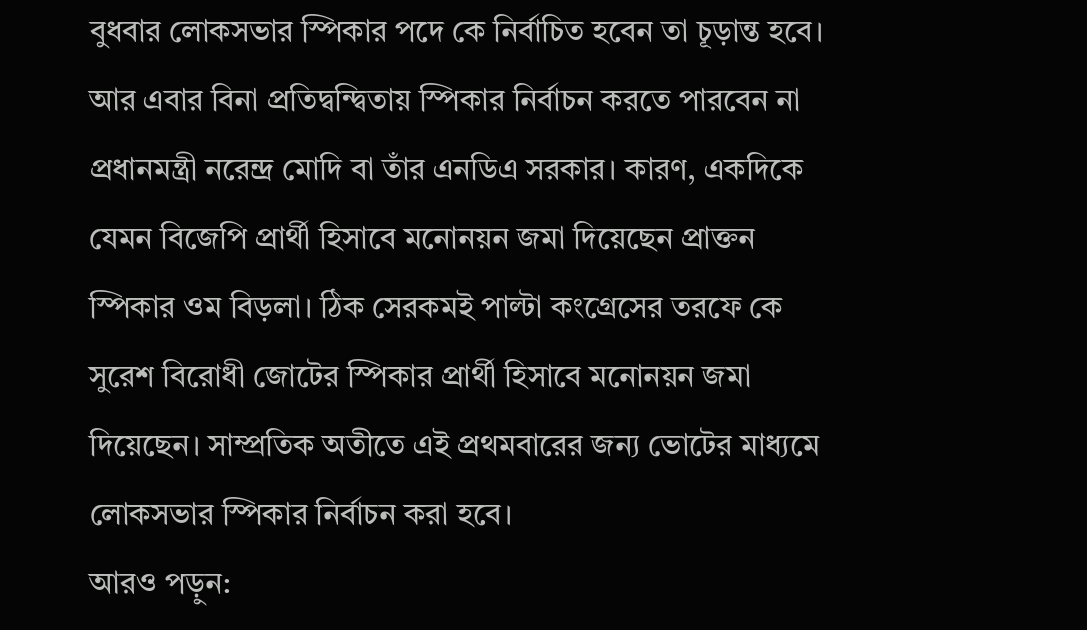বুধবার লোকসভার স্পিকার পদে কে নির্বাচিত হবেন তা চূড়ান্ত হবে। আর এবার বিনা প্রতিদ্বন্দ্বিতায় স্পিকার নির্বাচন করতে পারবেন না প্রধানমন্ত্রী নরেন্দ্র মোদি বা তাঁর এনডিএ সরকার। কারণ, একদিকে যেমন বিজেপি প্রার্থী হিসাবে মনোনয়ন জমা দিয়েছেন প্রাক্তন স্পিকার ওম বিড়লা। ঠিক সেরকমই পাল্টা কংগ্রেসের তরফে কে সুরেশ বিরোধী জোটের স্পিকার প্রার্থী হিসাবে মনোনয়ন জমা দিয়েছেন। সাম্প্রতিক অতীতে এই প্রথমবারের জন্য ভোটের মাধ্যমে লোকসভার স্পিকার নির্বাচন করা হবে।
আরও পড়ুন: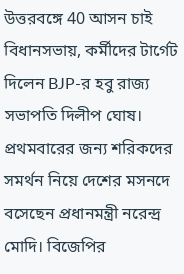উত্তরবঙ্গে 40 আসন চাই বিধানসভায়, কর্মীদের টার্গেট দিলেন BJP-র হবু রাজ্য সভাপতি দিলীপ ঘোষ।
প্রথমবারের জন্য শরিকদের সমর্থন নিয়ে দেশের মসনদে বসেছেন প্রধানমন্ত্রী নরেন্দ্র মোদি। বিজেপির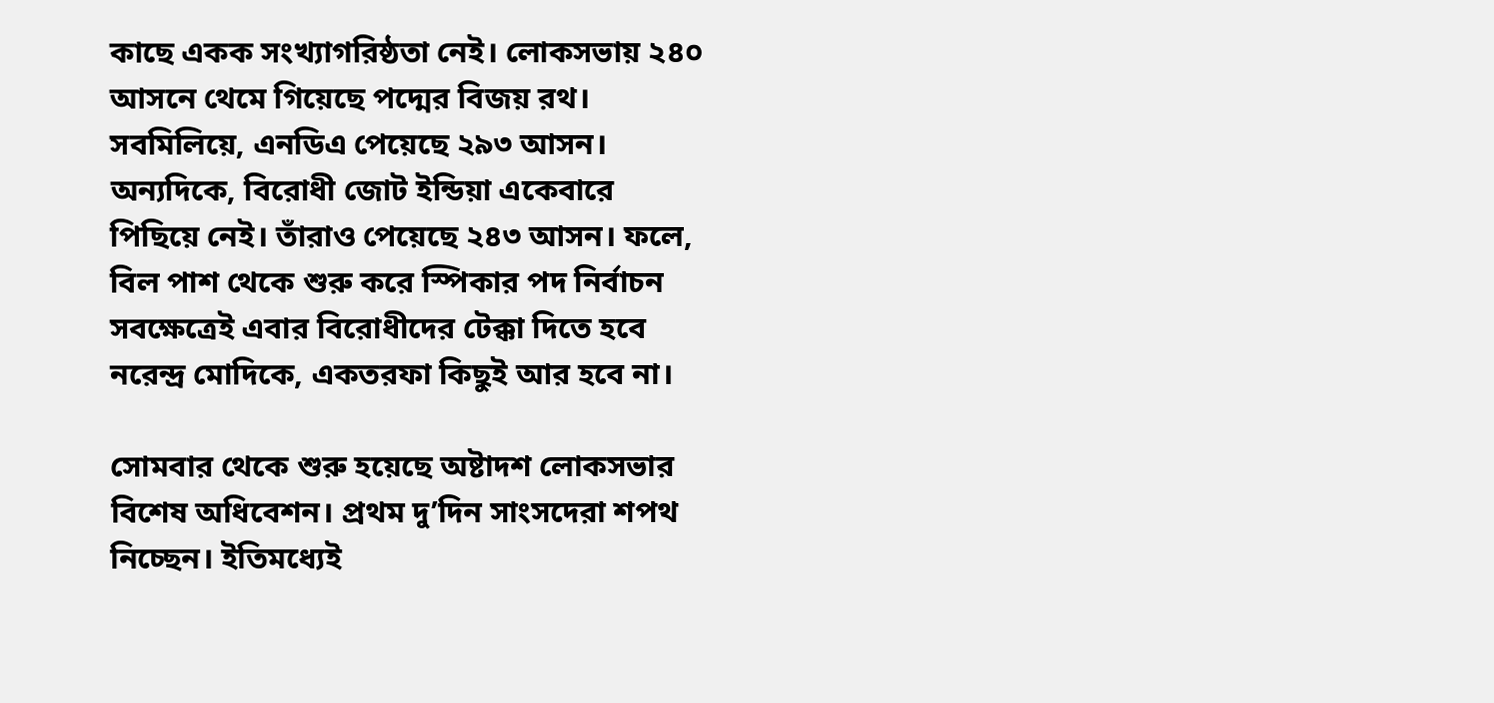কাছে একক সংখ্যাগরিষ্ঠতা নেই। লোকসভায় ২৪০ আসনে থেমে গিয়েছে পদ্মের বিজয় রথ। সবমিলিয়ে, এনডিএ পেয়েছে ২৯৩ আসন। অন্যদিকে, বিরোধী জোট ইন্ডিয়া একেবারে পিছিয়ে নেই। তাঁরাও পেয়েছে ২৪৩ আসন। ফলে, বিল পাশ থেকে শুরু করে স্পিকার পদ নির্বাচন সবক্ষেত্রেই এবার বিরোধীদের টেক্কা দিতে হবে নরেন্দ্র মোদিকে, একতরফা কিছুই আর হবে না।

সোমবার থেকে শুরু হয়েছে অষ্টাদশ লোকসভার বিশেষ অধিবেশন। প্রথম দু’দিন সাংসদেরা শপথ নিচ্ছেন। ইতিমধ্যেই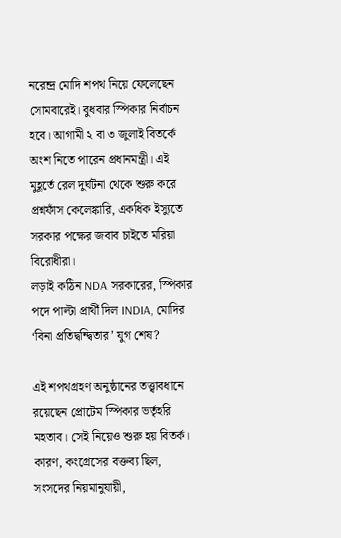নরেন্দ্র মোদি শপথ নিয়ে ফেলেছেন সোমবারেই। বুধবার স্পিকার নির্বাচন হবে। আগামী ২ বা ৩ জুলাই বিতর্কে অংশ নিতে পারেন প্রধানমন্ত্রী। এই মুহূর্তে রেল দুর্ঘটনা থেকে শুরু করে প্রশ্নফাঁস কেলেঙ্কারি, একধিক ইস্যুতে সরকার পক্ষের জবাব চাইতে মরিয়া বিরোধীরা।
লড়াই কঠিন NDA সরকারের, স্পিকার পদে পাল্টা প্রার্থী দিল INDIA, মোদির ‘বিনা প্রতিদ্বন্দ্বিতার’ যুগ শেষ?

এই শপথগ্রহণ অনুষ্ঠানের তত্ত্বাবধানে রয়েছেন প্রোটেম স্পিকার ভর্তৃহরি মহতাব। সেই নিয়েও শুরু হয় বিতর্ক। কারণ, কংগ্রেসের বক্তব্য ছিল, সংসদের নিয়মানুযায়ী,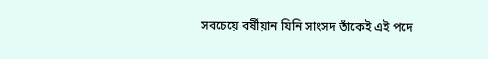সবচেয়ে বর্ষীয়ান যিনি সাংসদ তাঁকেই এই পদে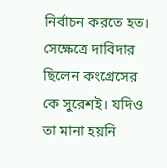নির্বাচন করতে হত। সেক্ষেত্রে দাবিদার ছিলেন কংগ্রেসের কে সুরেশই। যদিও তা মানা হয়নি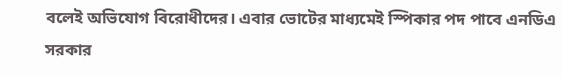বলেই অভিযোগ বিরোধীদের। এবার ভোটের মাধ্যমেই স্পিকার পদ পাবে এনডিএ সরকার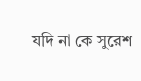যদি না কে সুরেশ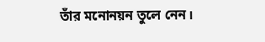তাঁর মনোনয়ন তুলে নেন।